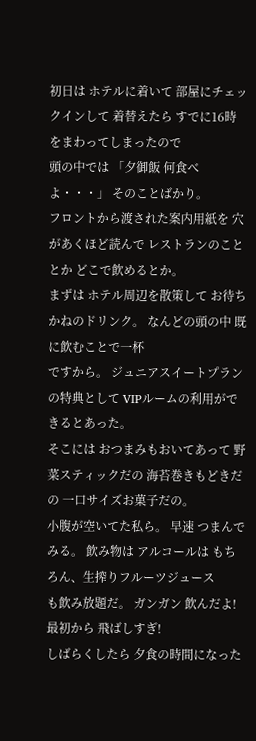初日は ホテルに着いて 部屋にチェックインして 着替えたら すでに16時をまわってしまったので
頭の中では 「夕御飯 何食べよ・・・」 そのことばかり。
フロントから渡された案内用紙を 穴があくほど読んで レストランのこととか どこで飲めるとか。
まずは ホテル周辺を散策して お待ちかねのドリンク。 なんどの頭の中 既に飲むことで一杯
ですから。 ジュニアスイートプランの特典として VIPルームの利用ができるとあった。
そこには おつまみもおいてあって 野菜スティックだの 海苔巻きもどきだの 一口サイズお菓子だの。
小腹が空いてた私ら。 早速 つまんでみる。 飲み物は アルコールは もちろん、生搾りフルーツジュース
も飲み放題だ。 ガンガン 飲んだよ! 最初から 飛ばしすぎ!
しばらくしたら 夕食の時間になった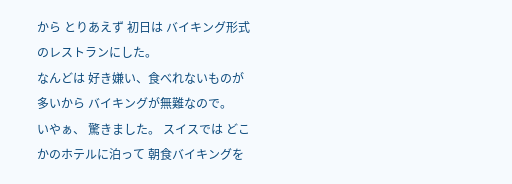から とりあえず 初日は バイキング形式のレストランにした。
なんどは 好き嫌い、食べれないものが多いから バイキングが無難なので。
いやぁ、 驚きました。 スイスでは どこかのホテルに泊って 朝食バイキングを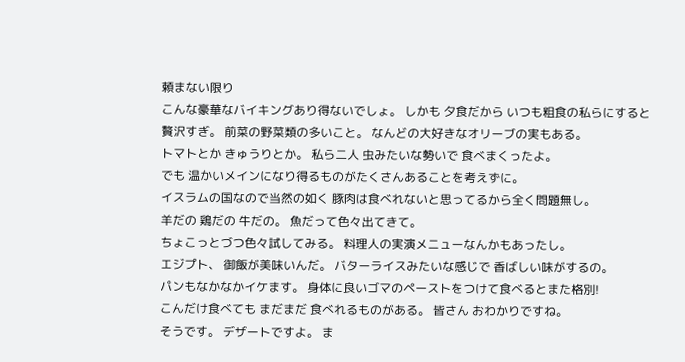頼まない限り
こんな豪華なバイキングあり得ないでしょ。 しかも 夕食だから いつも粗食の私らにすると
贅沢すぎ。 前菜の野菜類の多いこと。 なんどの大好きなオリーブの実もある。
トマトとか きゅうりとか。 私ら二人 虫みたいな勢いで 食べまくったよ。
でも 温かいメインになり得るものがたくさんあることを考えずに。
イスラムの国なので当然の如く 豚肉は食べれないと思ってるから全く問題無し。
羊だの 鶏だの 牛だの。 魚だって色々出てきて。
ちょこっとづつ色々試してみる。 料理人の実演メニューなんかもあったし。
エジプト、 御飯が美味いんだ。 バターライスみたいな感じで 香ばしい味がするの。
パンもなかなかイケます。 身体に良いゴマのペーストをつけて食べるとまた格別!
こんだけ食べても まだまだ 食べれるものがある。 皆さん おわかりですね。
そうです。 デザートですよ。 ま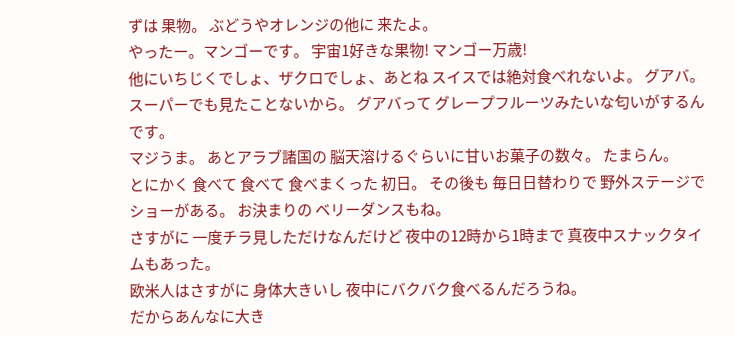ずは 果物。 ぶどうやオレンジの他に 来たよ。
やったー。マンゴーです。 宇宙1好きな果物! マンゴー万歳!
他にいちじくでしょ、ザクロでしょ、あとね スイスでは絶対食べれないよ。 グアバ。
スーパーでも見たことないから。 グアバって グレープフルーツみたいな匂いがするんです。
マジうま。 あとアラブ諸国の 脳天溶けるぐらいに甘いお菓子の数々。 たまらん。
とにかく 食べて 食べて 食べまくった 初日。 その後も 毎日日替わりで 野外ステージで
ショーがある。 お決まりの ベリーダンスもね。
さすがに 一度チラ見しただけなんだけど 夜中の12時から1時まで 真夜中スナックタイムもあった。
欧米人はさすがに 身体大きいし 夜中にバクバク食べるんだろうね。
だからあんなに大き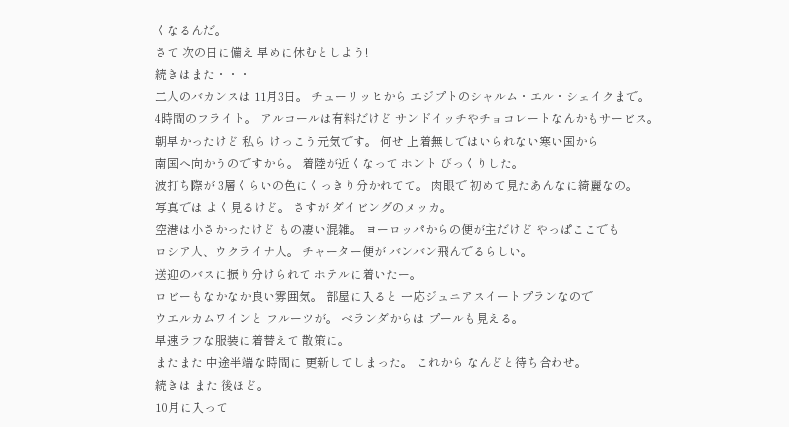くなるんだ。
さて 次の日に備え 早めに休むとしよう!
続きはまた・・・
二人のバカンスは 11月3日。 チューリッヒから エジプトのシャルム・エル・シェイクまで。
4時間のフライト。 アルコールは有料だけど サンドイッチやチョコレートなんかもサービス。
朝早かったけど 私ら けっこう元気です。 何せ 上着無しではいられない寒い国から
南国へ向かうのですから。 着陸が近くなって ホント びっくりした。
波打ち際が 3層くらいの色にくっきり分かれてて。 肉眼で 初めて見たあんなに綺麗なの。
写真では よく見るけど。 さすが ダイビングのメッカ。
空港は小さかったけど もの凄い混雑。 ヨーロッパからの便が主だけど やっぱここでも
ロシア人、ウクライナ人。 チャーター便が バンバン飛んでるらしい。
送迎のバスに振り分けられて ホテルに着いたー。
ロビーもなかなか良い雰囲気。 部屋に入ると 一応ジュニアスイートプランなので
ウエルカムワインと フルーツが。 ベランダからは プールも見える。
早速ラフな服装に着替えて 散策に。
またまた 中途半端な時間に 更新してしまった。 これから なんどと待ち合わせ。
続きは また 後ほど。
10月に入って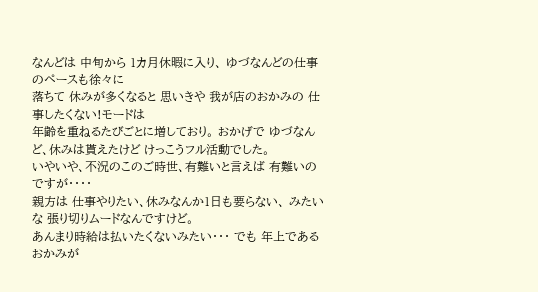なんどは 中旬から 1カ月休暇に入り、 ゆづなんどの仕事のペースも徐々に
落ちて 休みが多くなると 思いきや 我が店のおかみの 仕事したくない!モードは
年齢を重ねるたびごとに増しており。 おかげで ゆづなんど、休みは貰えたけど けっこうフル活動でした。
いやいや、不況のこのご時世、有難いと言えば 有難いのですが・・・・
親方は 仕事やりたい、休みなんか1日も要らない、 みたいな 張り切りムードなんですけど。
あんまり時給は払いたくないみたい・・・ でも 年上であるおかみが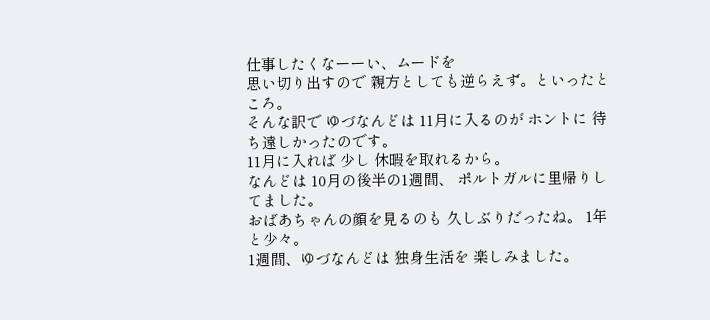仕事したくなーーい、ムードを
思い切り出すので 親方としても逆らえず。といったところ。
そんな訳で ゆづなんどは 11月に入るのが ホントに 待ち遠しかったのです。
11月に入れば 少し 休暇を取れるから。
なんどは 10月の後半の1週間、 ポルトガルに里帰りしてました。
おばあちゃんの顔を見るのも 久しぶりだったね。 1年と少々。
1週間、ゆづなんどは 独身生活を 楽しみました。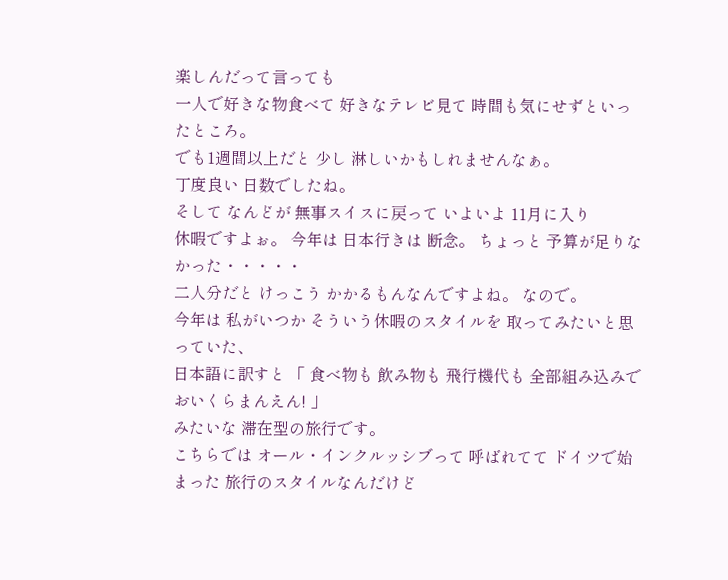楽しんだって言っても
一人で好きな物食べて 好きなテレビ見て 時間も気にせずといったところ。
でも1週間以上だと 少し 淋しいかもしれませんなぁ。
丁度良い 日数でしたね。
そして なんどが 無事スイスに戻って いよいよ 11月に入り
休暇ですよぉ。 今年は 日本行きは 断念。 ちょっと 予算が足りなかった・・・・・
二人分だと けっこう かかるもんなんですよね。 なので。
今年は 私がいつか そういう休暇のスタイルを 取ってみたいと思っていた、
日本語に訳すと 「 食べ物も 飲み物も 飛行機代も 全部組み込みで おいくらまんえん! 」
みたいな 滞在型の旅行です。
こちらでは オール・インクルッシブって 呼ばれてて ドイツで始まった 旅行のスタイルなんだけど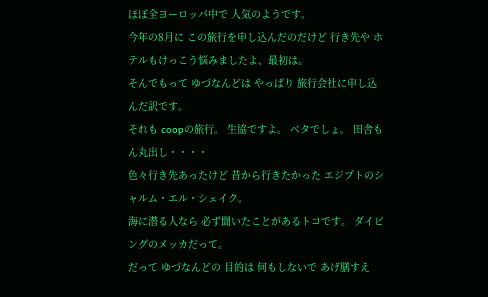ほぼ全ヨーロッパ中で 人気のようです。
今年の8月に この旅行を申し込んだのだけど 行き先や ホテルもけっこう悩みましたよ、最初は。
そんでもって ゆづなんどは やっぱり 旅行会社に申し込んだ訳です。
それも coopの旅行。 生協ですよ。 ベタでしょ。 田舎もん丸出し・・・・
色々行き先あったけど 昔から行きたかった エジプトのシャルム・エル・シェイク。
海に潜る人なら 必ず聞いたことがあるトコです。 ダイビングのメッカだって。
だって ゆづなんどの 目的は 何もしないで あげ膳すえ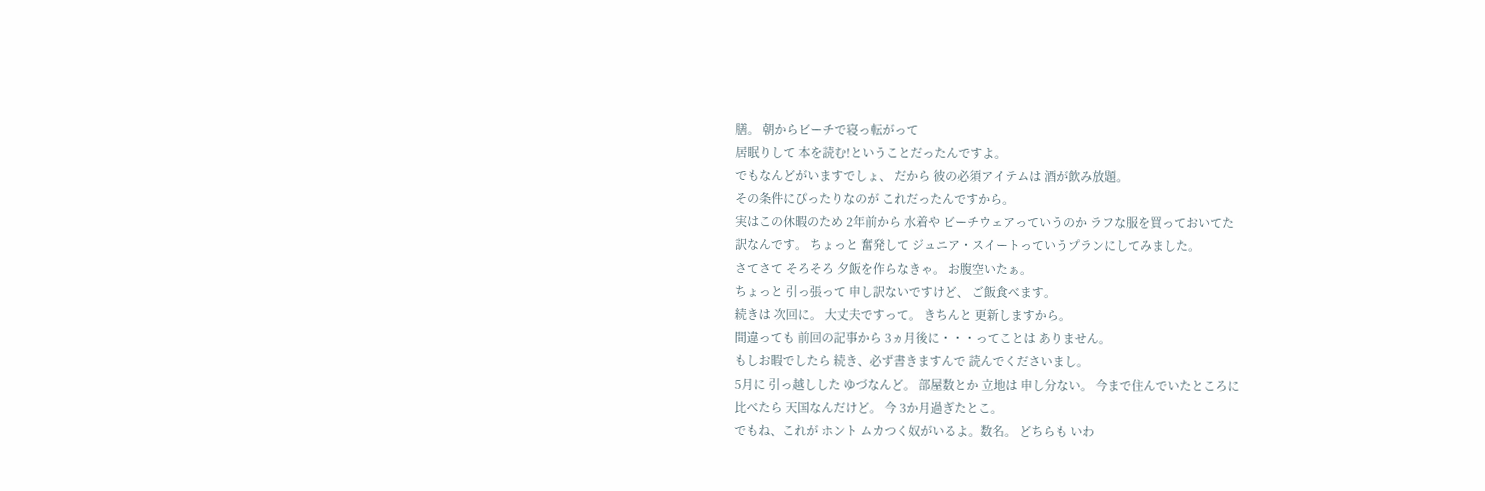膳。 朝からビーチで寝っ転がって
居眠りして 本を読む!ということだったんですよ。
でもなんどがいますでしょ、 だから 彼の必須アイテムは 酒が飲み放題。
その条件にぴったりなのが これだったんですから。
実はこの休暇のため 2年前から 水着や ビーチウェアっていうのか ラフな服を買っておいてた
訳なんです。 ちょっと 奮発して ジュニア・スイートっていうプランにしてみました。
さてさて そろそろ 夕飯を作らなきゃ。 お腹空いたぁ。
ちょっと 引っ張って 申し訳ないですけど、 ご飯食べます。
続きは 次回に。 大丈夫ですって。 きちんと 更新しますから。
間違っても 前回の記事から 3ヵ月後に・・・ってことは ありません。
もしお暇でしたら 続き、必ず書きますんで 読んでくださいまし。
5月に 引っ越しした ゆづなんど。 部屋数とか 立地は 申し分ない。 今まで住んでいたところに
比べたら 天国なんだけど。 今 3か月過ぎたとこ。
でもね、これが ホント ムカつく奴がいるよ。数名。 どちらも いわ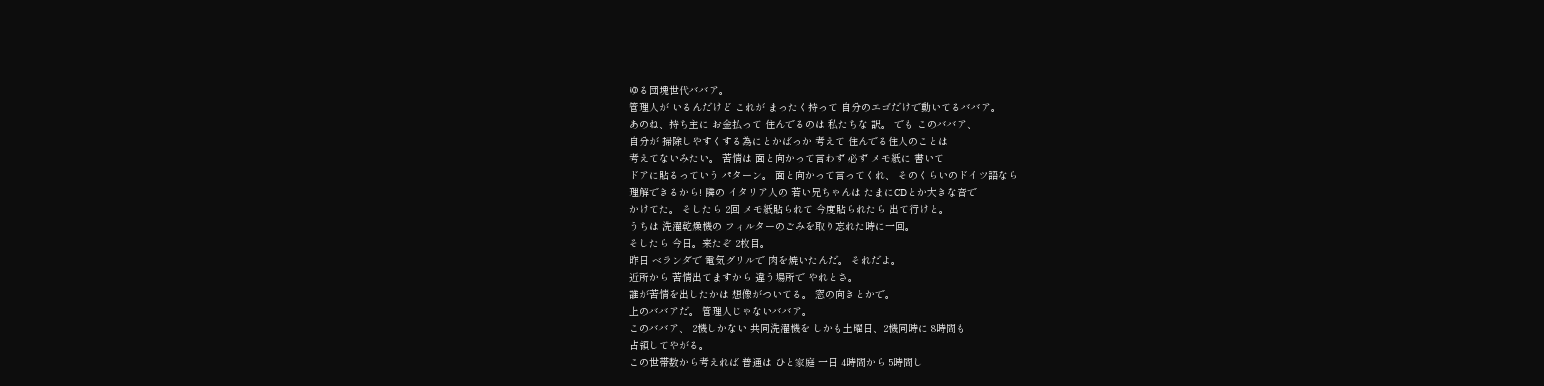ゆる団塊世代ババア。
管理人が いるんだけど これが まったく持って 自分のエゴだけで動いてるババア。
あのね、持ち主に お金払って 住んでるのは 私たちな 訳。 でも このババア、
自分が 掃除しやすくする為にとかばっか 考えて 住んでる住人のことは
考えてないみたい。 苦情は 面と向かって言わず 必ず メモ紙に 書いて
ドアに貼るっていう パターン。 面と向かって言ってくれ、 そのくらいのドイツ語なら
理解できるから! 隣の イタリア人の 若い兄ちゃんは たまにCDとか大きな音で
かけてた。 そしたら 2回 メモ紙貼られて 今度貼られたら 出て行けと。
うちは 洗濯乾燥機の フィルターのごみを取り忘れた時に一回。
そしたら 今日。来たぞ 2枚目。
昨日 ベランダで 電気グリルで 肉を焼いたんだ。 それだよ。
近所から 苦情出てますから 違う場所で やれとさ。
誰が苦情を出したかは 想像がついてる。 窓の向きとかで。
上のババアだ。 管理人じゃないババア。
このババア、 2機しかない 共同洗濯機を しかも土曜日、2機同時に 8時間も
占領してやがる。
この世帯数から考えれば 普通は ひと家庭 一日 4時間から 5時間し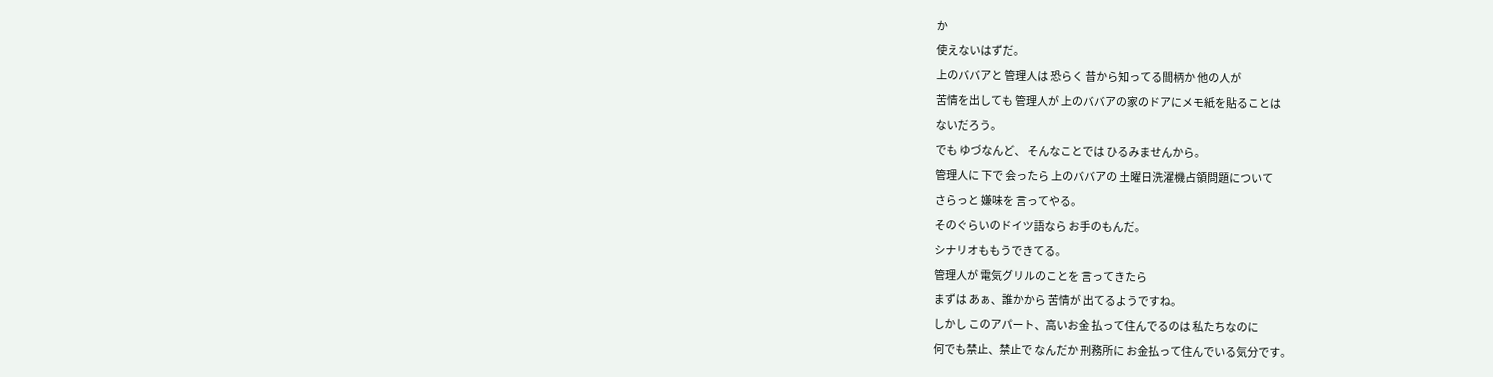か
使えないはずだ。
上のババアと 管理人は 恐らく 昔から知ってる間柄か 他の人が
苦情を出しても 管理人が 上のババアの家のドアにメモ紙を貼ることは
ないだろう。
でも ゆづなんど、 そんなことでは ひるみませんから。
管理人に 下で 会ったら 上のババアの 土曜日洗濯機占領問題について
さらっと 嫌味を 言ってやる。
そのぐらいのドイツ語なら お手のもんだ。
シナリオももうできてる。
管理人が 電気グリルのことを 言ってきたら
まずは あぁ、誰かから 苦情が 出てるようですね。
しかし このアパート、高いお金 払って住んでるのは 私たちなのに
何でも禁止、禁止で なんだか 刑務所に お金払って住んでいる気分です。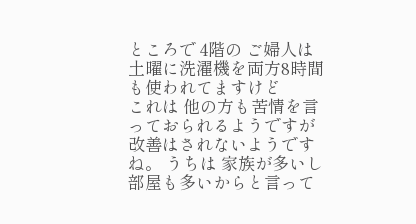ところで 4階の ご婦人は 土曜に洗濯機を両方8時間も使われてますけど
これは 他の方も苦情を言っておられるようですが
改善はされないようですね。 うちは 家族が多いし 部屋も多いからと言って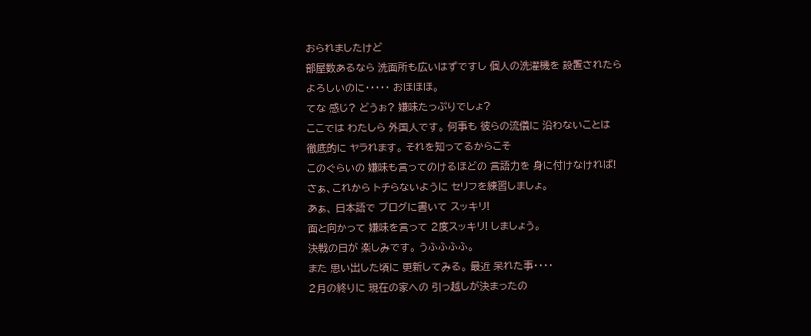おられましたけど
部屋数あるなら 洗面所も広いはずですし 個人の洗濯機を 設置されたら
よろしいのに・・・・・ おほほほ。
てな 感じ? どうぉ? 嫌味たっぷりでしょ?
ここでは わたしら 外国人です。 何事も 彼らの流儀に 沿わないことは
徹底的に ヤラれます。 それを知ってるからこそ
このぐらいの 嫌味も言ってのけるほどの 言語力を 身に付けなければ!
さぁ、これから トチらないように セリフを練習しましょ。
あぁ、 日本語で ブログに書いて スッキリ!
面と向かって 嫌味を言って 2度スッキリ! しましょう。
決戦の日が 楽しみです。 うふふふふ。
また 思い出した頃に 更新してみる。 最近 呆れた事・・・・
2月の終りに 現在の家への 引っ越しが決まったの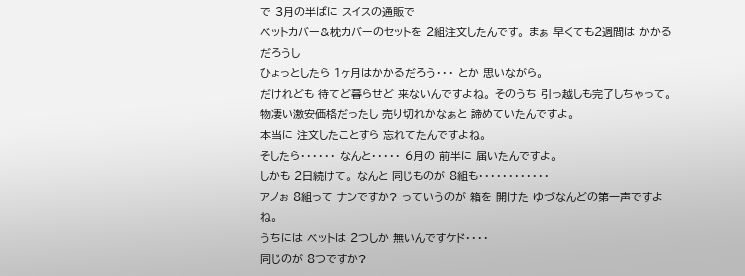で 3月の半ばに スイスの通販で
ベットカバー&枕カバーのセットを 2組注文したんです。 まぁ 早くても2週間は かかるだろうし
ひょっとしたら 1ヶ月はかかるだろう・・・ とか 思いながら。
だけれども 待てど暮らせど 来ないんですよね。 そのうち 引っ越しも完了しちゃって。
物凄い激安価格だったし 売り切れかなぁと 諦めていたんですよ。
本当に 注文したことすら 忘れてたんですよね。
そしたら・・・・・・ なんと・・・・・ 6月の 前半に 届いたんですよ。
しかも 2日続けて。 なんと 同じものが 8組も・・・・・・・・・・・・
アノぉ 8組って ナンですか? っていうのが 箱を 開けた ゆづなんどの第一声ですよね。
うちには ベットは 2つしか 無いんですケド・・・・
同じのが 8つですか?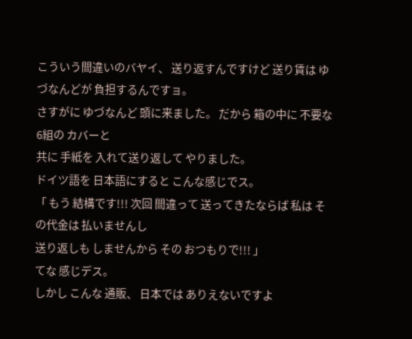こういう間違いのバヤイ、 送り返すんですけど 送り賃は ゆづなんどが 負担するんですョ。
さすがに ゆづなんど 頭に来ました。 だから 箱の中に 不要な6組の カバーと
共に 手紙を 入れて送り返して やりました。
ドイツ語を 日本語にすると こんな感じでス。
「 もう 結構です!!! 次回 間違って 送ってきたならば 私は その代金は 払いませんし
送り返しも しませんから その おつもりで!!! 」
てな 感じデス。
しかし こんな 通販、 日本では ありえないですよ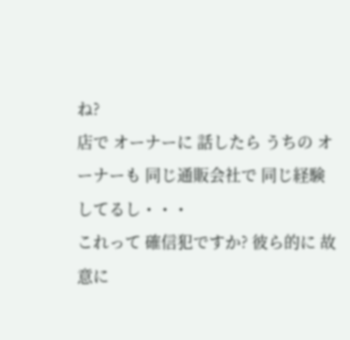ね?
店で オーナーに 話したら うちの オーナーも 同じ通販会社で 同じ経験してるし・・・
これって 確信犯ですか? 彼ら的に 故意に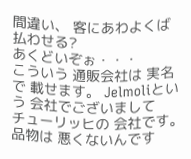間違い、 客にあわよくば 払わせる?
あくどいぞぉ・・・
こういう 通販会社は 実名で 載せます。 Jelmoliという 会社でございまして
チューリッヒの 会社です。
品物は 悪くないんです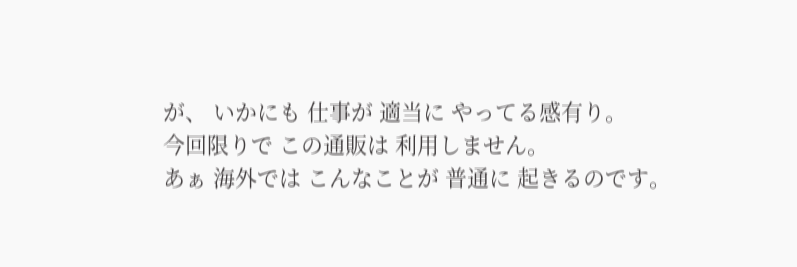が、 いかにも 仕事が 適当に やってる感有り。
今回限りで この通販は 利用しません。
あぁ 海外では こんなことが 普通に 起きるのです。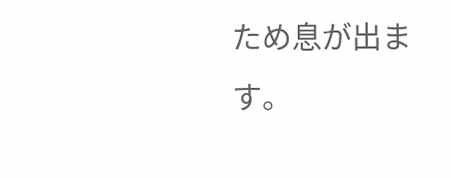ため息が出ます。